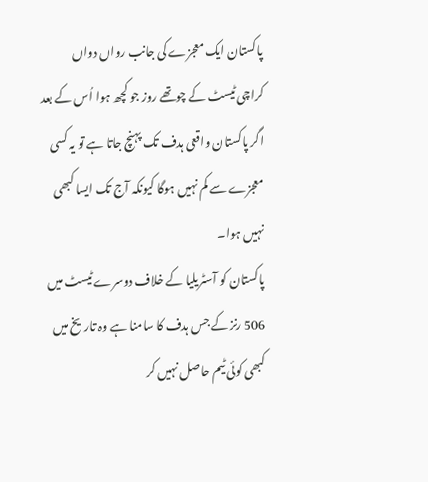پاکستان ایک معجزے کی جانب رواں دواں
کراچی ٹیسٹ کے چوتھے روز جو کچھ ہوا اُس کے بعد اگر پاکستان واقعی ہدف تک پہنچ جاتا ہے تو یہ کسی معجزے سے کم نہیں ہوگا کیونکہ آج تک ایسا کبھی نہیں ہوا۔
پاکستان کو آسٹریلیا کے خلاف دوسرے ٹیسٹ میں 506 رنز کے جس ہدف کا سامنا ہے وہ تاریخ میں کبھی کوئی ٹیم حاصل نہیں کر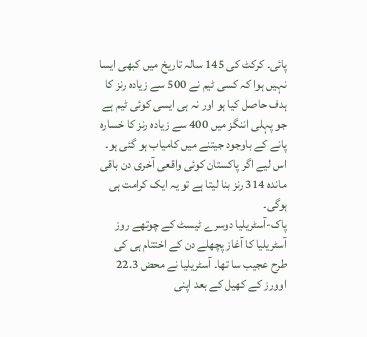پائی۔ کرکٹ کی 145 سالہ تاریخ میں کبھی ایسا نہیں ہوا کہ کسی ٹیم نے 500 سے زیادہ رنز کا ہدف حاصل کیا ہو اور نہ ہی ایسی کوئی ٹیم ہے جو پہلی اننگز میں 400 سے زیادہ رنز کا خسارہ پانے کے باوجود جیتنے میں کامیاب ہو گئی ہو۔ اس لیے اگر پاکستان کوئی واقعی آخری دن باقی ماندہ 314 رنز بنا لیتا ہے تو یہ ایک کرامت ہی ہوگی۔
پاک-آسٹریلیا دوسرے ٹیسٹ کے چوتھے روز آسٹریلیا کا آغاز پچھلے دن کے اختتام ہی کی طرح عجیب سا تھا۔ آسٹریلیا نے محض 22.3 اوورز کے کھیل کے بعد اپنی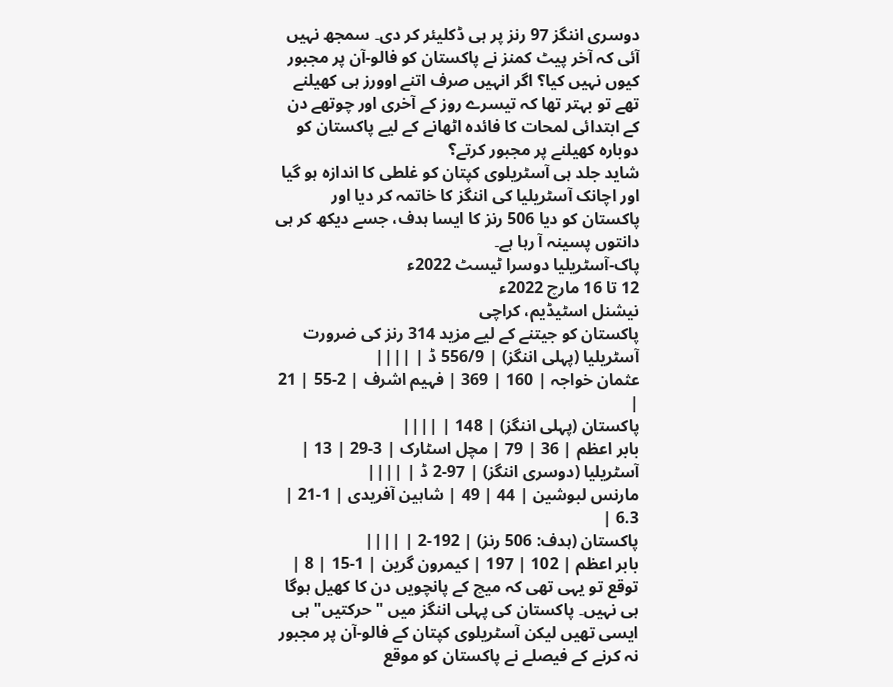دوسری اننگز 97 رنز پر ہی ڈکلیئر کر دی۔ سمجھ نہیں آئی کہ آخر پیٹ کمنز نے پاکستان کو فالو-آن پر مجبور کیوں نہیں کیا؟ اگر انہیں صرف اتنے اوورز ہی کھیلنے تھے تو بہتر تھا کہ تیسرے روز کے آخری اور چوتھے دن کے ابتدائی لمحات کا فائدہ اٹھانے کے لیے پاکستان کو دوبارہ کھیلنے پر مجبور کرتے؟
شاید جلد ہی آسٹریلوی کپتان کو غلطی کا اندازہ ہو گیا اور اچانک آسٹریلیا کی اننگز کا خاتمہ کر دیا اور پاکستان کو دیا 506 رنز کا ایسا ہدف، جسے دیکھ کر ہی دانتوں پسینہ آ رہا ہے۔
پاک-آسٹریلیا دوسرا ٹیسٹ 2022ء
12 تا 16 مارچ 2022ء
نیشنل اسٹیڈیم، کراچی
پاکستان کو جیتنے کے لیے مزید 314 رنز کی ضرورت
آسٹریلیا (پہلی اننگز) | 556/9 ڈ | ||||
عثمان خواجہ | 160 | 369 | فہیم اشرف | 2-55 | 21 |
پاکستان (پہلی اننگز) | 148 | ||||
بابر اعظم | 36 | 79 | مچل اسٹارک | 3-29 | 13 |
آسٹریلیا (دوسری اننگز) | 97-2 ڈ | ||||
مارنس لبوشین | 44 | 49 | شاہین آفریدی | 1-21 | 6.3 |
پاکستان (ہدف: 506 رنز) | 192-2 | ||||
بابر اعظم | 102 | 197 | کیمرون گرین | 1-15 | 8 |
توقع تو یہی تھی کہ میچ کے پانچویں دن کا کھیل ہوگا ہی نہیں۔ پاکستان کی پہلی اننگز میں "حرکتیں" ہی ایسی تھیں لیکن آسٹریلوی کپتان کے فالو-آن پر مجبور نہ کرنے کے فیصلے نے پاکستان کو موقع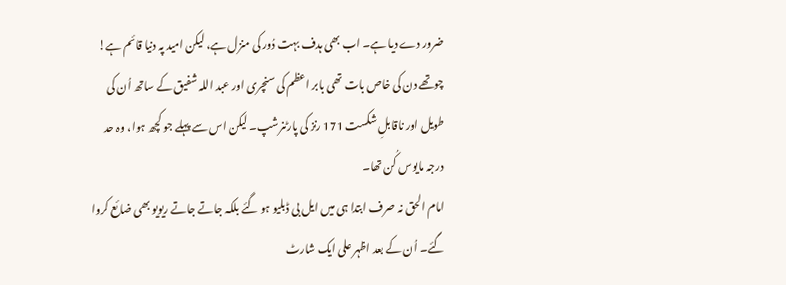ضرور دے دیا ہے۔ اب بھی ہدف بہت دُور کی منزل ہے، لیکن امید پہ دنیا قائم ہے!
چوتھے دن کی خاص بات تھی بابر اعظم کی سنچری اور عبد اللہ شفیق کے ساتھ اُن کی طویل اور ناقابلِ شکست 171 رنز کی پارٹنرشپ۔ لیکن اس سے پہلے جو کچھ ہوا، وہ حد درجہ مایوس کُن تھا۔
امام الحق نہ صرف ابتدا ہی میں ایل بی ڈبلیو ہو گئے بلکہ جاتے جاتے ریویو بھی ضائع کروا گئے۔ اُن کے بعد اظہر علی ایک شارٹ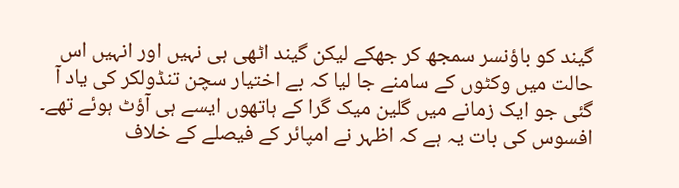گیند کو باؤنسر سمجھ کر جھکے لیکن گیند اٹھی ہی نہیں اور انہیں اس حالت میں وکٹوں کے سامنے جا لیا کہ بے اختیار سچن تنڈولکر کی یاد آ گئی جو ایک زمانے میں گلین میک گرا کے ہاتھوں ایسے ہی آؤٹ ہوئے تھے۔
افسوس کی بات یہ ہے کہ اظہر نے امپائر کے فیصلے کے خلاف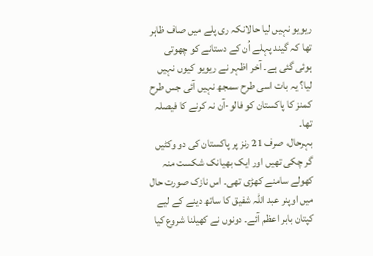ریویو نہیں لیا حالانکہ ری پلے میں صاف ظاہر تھا کہ گیند پہلے اُن کے دستانے کو چھوتی ہوئی گئی ہے۔ آخر اظہر نے ریویو کیوں نہیں لیا؟ یہ بات اسی طرح سمجھ نہیں آئی جس طرح کمنز کا پاکستان کو فالو-آن نہ کرنے کا فیصلہ تھا۔
بہرحال، صرف 21 رنز پر پاکستان کی دو وکٹیں گر چکی تھیں اور ایک بھیانک شکست منہ کھولے سامنے کھڑی تھی۔ اس نازک صورت حال میں اوپنر عبد اللہ شفیق کا ساتھ دینے کے لیے کپتان بابر اعظم آئے۔ دونوں نے کھیلنا شروع کیا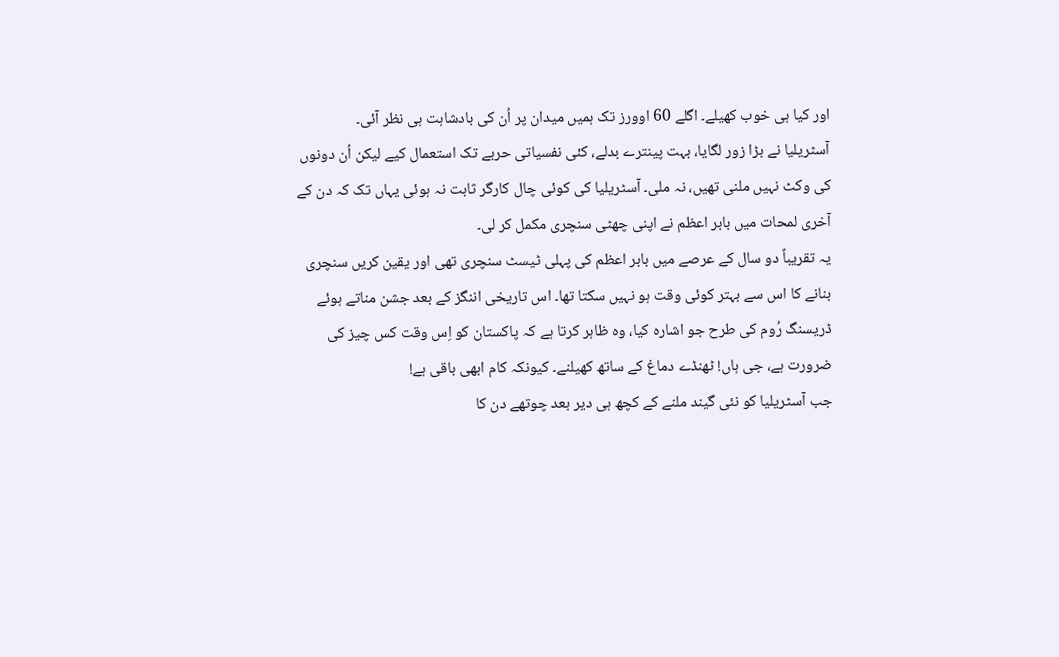اور کیا ہی خوب کھیلے۔ اگلے 60 اوورز تک ہمیں میدان پر اُن کی بادشاہت ہی نظر آئی۔
آسٹریلیا نے بڑا زور لگایا، بہت پینترے بدلے، کئی نفسیاتی حربے تک استعمال کیے لیکن اُن دونوں کی وکٹ نہیں ملنی تھیں، نہ ملی۔ آسٹریلیا کی کوئی چال کارگر ثابت نہ ہوئی یہاں تک کہ دن کے آخری لمحات میں بابر اعظم نے اپنی چھٹی سنچری مکمل کر لی۔
یہ تقریباً دو سال کے عرصے میں بابر اعظم کی پہلی ٹیسٹ سنچری تھی اور یقین کریں سنچری بنانے کا اس سے بہتر کوئی وقت ہو نہیں سکتا تھا۔ اس تاریخی اننگز کے بعد جشن مناتے ہوئے ڈریسنگ رُوم کی طرح جو اشارہ کیا، وہ ظاہر کرتا ہے کہ پاکستان کو اِس وقت کس چیز کی ضرورت ہے، جی ہاں! ٹھنڈے دماغ کے ساتھ کھیلنے۔ کیونکہ کام ابھی باقی ہے!
جب آسٹریلیا کو نئی گیند ملنے کے کچھ ہی دیر بعد چوتھے دن کا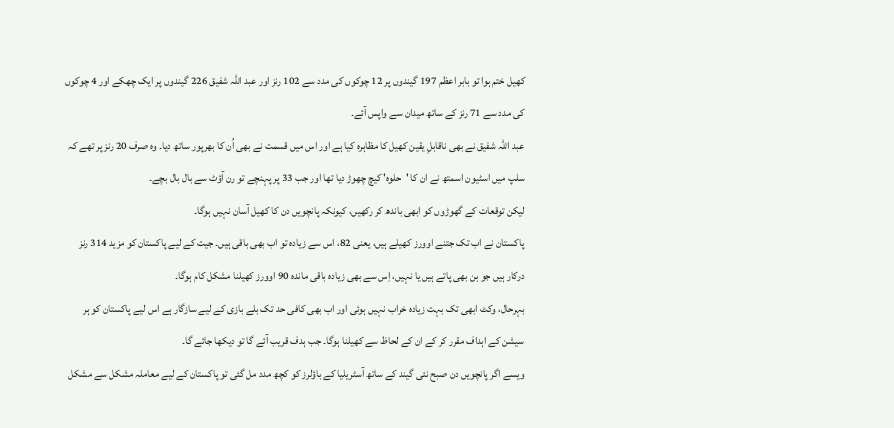کھیل ختم ہوا تو بابر اعظم 197 گیندوں پر 12 چوکوں کی مدد سے 102 رنز اور عبد اللہ شفیق 226 گیندوں پر ایک چھکے اور 4 چوکوں کی مدد سے 71 رنز کے ساتھ میدان سے واپس آئے۔
عبد اللہ شفیق نے بھی ناقابلِ یقین کھیل کا مظاہرہ کیا ہے اور اس میں قسمت نے بھی اُن کا بھرپور ساتھ دیا۔ وہ صرف 20 رنز پر تھے کہ سلپ میں اسٹیون اسمتھ نے ان کا 'حلوہ' کیچ چھوڑ دیا تھا اور جب 33 پر پہنچے تو رن آؤٹ سے بال بال بچے۔
لیکن توقعات کے گھوڑوں کو ابھی باندھ کر رکھیں، کیونکہ پانچویں دن کا کھیل آسان نہیں ہوگا۔
پاکستان نے اب تک جتنے اوورز کھیلے ہیں، یعنی 82، اس سے زیادہ تو اب بھی باقی ہیں۔ جیت کے لیے پاکستان کو مزید 314 رنز درکار ہیں جو بن بھی پاتے ہیں یا نہیں، اِس سے بھی زیادہ باقی ماندہ 90 اوورز کھیلنا مشکل کام ہوگا۔
بہرحال، وکٹ ابھی تک بہت زیادہ خراب نہیں ہوئی اور اب بھی کافی حد تک بلے بازی کے لیے سازگار ہے اس لیے پاکستان کو ہر سیشن کے اہداف مقرر کر کے ان کے لحاظ سے کھیلنا ہوگا۔ جب ہدف قریب آئے گا تو دیکھا جائے گا۔
ویسے اگر پانچویں دن صبح نئی گیند کے ساتھ آسٹریلیا کے باؤلرز کو کچھ مدد مل گئی تو پاکستان کے لیے معاملہ مشکل سے مشکل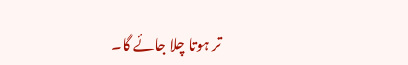تر ہوتا چلا جائے گا۔